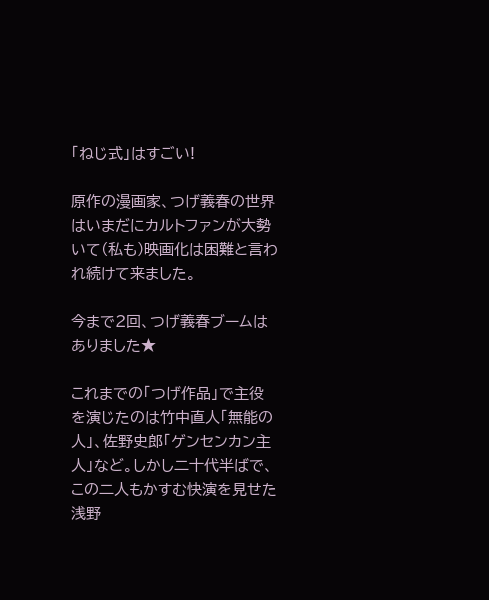「ねじ式」はすごい!

原作の漫画家、つげ義春の世界はいまだにカルトファンが大勢いて(私も)映画化は困難と言われ続けて来ました。

今まで2回、つげ義春ブームはありました★

これまでの「つげ作品」で主役を演じたのは竹中直人「無能の人」、佐野史郎「ゲンセンカン主人」など。しかし二十代半ばで、この二人もかすむ快演を見せた浅野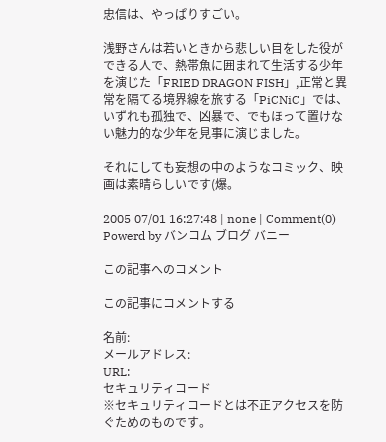忠信は、やっぱりすごい。

浅野さんは若いときから悲しい目をした役ができる人で、熱帯魚に囲まれて生活する少年を演じた「FRIED DRAGON FISH」,正常と異常を隔てる境界線を旅する「PiCNiC」では、いずれも孤独で、凶暴で、でもほって置けない魅力的な少年を見事に演じました。

それにしても妄想の中のようなコミック、映画は素晴らしいです(爆。

2005 07/01 16:27:48 | none | Comment(0)
Powerd by バンコム ブログ バニー

この記事へのコメント

この記事にコメントする

名前:
メールアドレス:
URL:
セキュリティコード
※セキュリティコードとは不正アクセスを防ぐためのものです。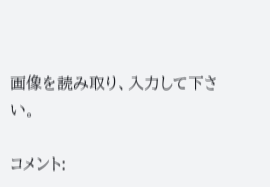画像を読み取り、入力して下さい。

コメント: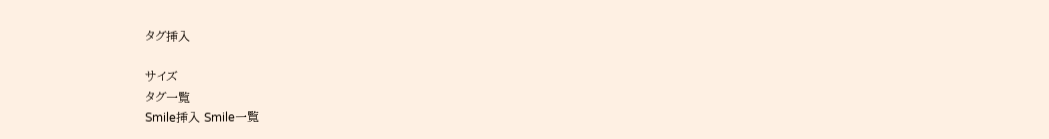タグ挿入

サイズ
タグ一覧
Smile挿入 Smile一覧